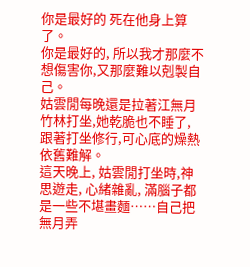你是最好的 死在他身上算了。
你是最好的, 所以我才那麼不想傷害你,又那麼難以剋製自己。
姑雲閒每晚還是拉著江無月竹林打坐,她乾脆也不睡了, 跟著打坐修行,可心底的燥熱依舊難解。
這天晚上, 姑雲閒打坐時,神思遊走, 心緒雜亂, 滿腦子都是一些不堪畫麵……自己把無月弄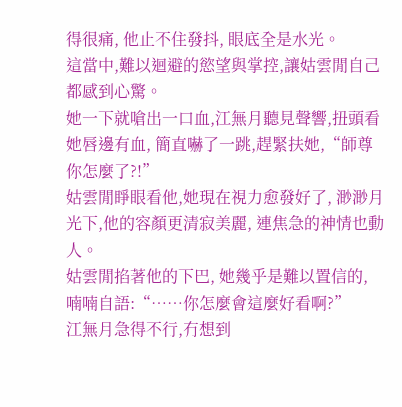得很痛, 他止不住發抖, 眼底全是水光。
這當中,難以迴避的慾望與掌控,讓姑雲閒自己都感到心驚。
她一下就嗆出一口血,江無月聽見聲響,扭頭看她唇邊有血, 簡直嚇了一跳,趕緊扶她,“師尊你怎麼了?!”
姑雲閒睜眼看他,她現在視力愈發好了, 渺渺月光下,他的容顏更清寂美麗, 連焦急的神情也動人。
姑雲閒掐著他的下巴, 她幾乎是難以置信的, 喃喃自語:“……你怎麼會這麼好看啊?”
江無月急得不行,冇想到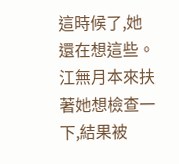這時候了,她還在想這些。江無月本來扶著她想檢查一下,結果被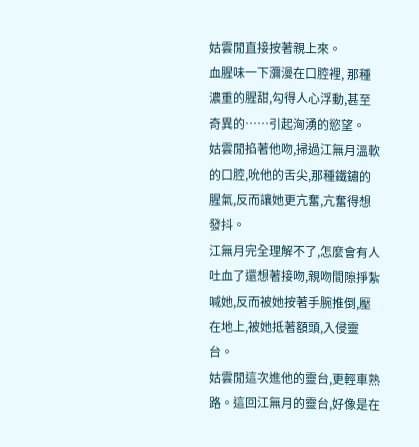姑雲閒直接按著親上來。
血腥味一下瀰漫在口腔裡, 那種濃重的腥甜,勾得人心浮動,甚至奇異的……引起洶湧的慾望。
姑雲閒掐著他吻,掃過江無月溫軟的口腔,吮他的舌尖,那種鐵鏽的腥氣,反而讓她更亢奮,亢奮得想發抖。
江無月完全理解不了,怎麼會有人吐血了還想著接吻,親吻間隙掙紮喊她,反而被她按著手腕推倒,壓在地上,被她抵著額頭,入侵靈台。
姑雲閒這次進他的靈台,更輕車熟路。這回江無月的靈台,好像是在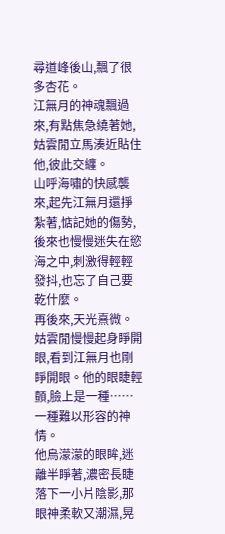尋道峰後山,飄了很多杏花。
江無月的神魂飄過來,有點焦急繞著她,姑雲閒立馬湊近貼住他,彼此交纏。
山呼海嘯的快感襲來,起先江無月還掙紮著,惦記她的傷勢,後來也慢慢迷失在慾海之中,刺激得輕輕發抖,也忘了自己要乾什麼。
再後來,天光熹微。
姑雲閒慢慢起身睜開眼,看到江無月也剛睜開眼。他的眼睫輕顫,臉上是一種……一種難以形容的神情。
他烏濛濛的眼眸,迷離半睜著,濃密長睫落下一小片陰影,那眼神柔軟又潮濕,晃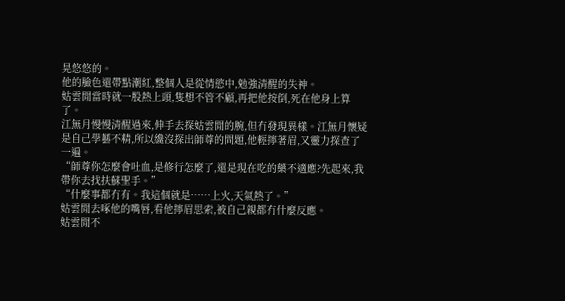晃悠悠的。
他的臉色還帶點潮紅,整個人是從情慾中,勉強清醒的失神。
姑雲閒當時就一股熱上頭,隻想不管不顧,再把他按倒,死在他身上算了。
江無月慢慢清醒過來,伸手去探姑雲閒的腕,但冇發現異樣。江無月懷疑是自己學藝不精,所以纔沒探出師尊的問題,他輕擰著眉,又靈力探查了一遍。
“師尊你怎麼會吐血,是修行怎麼了,還是現在吃的藥不適應?先起來,我帶你去找扶蘇聖手。”
“什麼事都冇有。我這個就是……上火,天氣熱了。”
姑雲閒去啄他的嘴唇,看他擰眉思索,被自己親都冇什麼反應。
姑雲閒不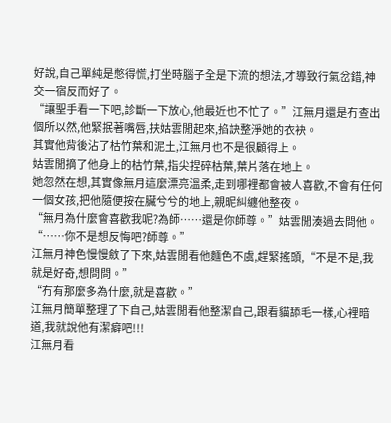好說,自己單純是憋得慌,打坐時腦子全是下流的想法,才導致行氣岔錯,神交一宿反而好了。
“讓聖手看一下吧,診斷一下放心,他最近也不忙了。”江無月還是冇查出個所以然,他緊抿著嘴唇,扶姑雲閒起來,掐訣整淨她的衣袂。
其實他背後沾了枯竹葉和泥土,江無月也不是很顧得上。
姑雲閒摘了他身上的枯竹葉,指尖捏碎枯葉,葉片落在地上。
她忽然在想,其實像無月這麼漂亮溫柔,走到哪裡都會被人喜歡,不會有任何一個女孩,把他隨便按在臟兮兮的地上,親昵糾纏他整夜。
“無月為什麼會喜歡我呢?為師……還是你師尊。”姑雲閒湊過去問他。
“……你不是想反悔吧?師尊。”
江無月神色慢慢斂了下來,姑雲閒看他麵色不虞,趕緊搖頭,“不是不是,我就是好奇,想問問。”
“冇有那麼多為什麼,就是喜歡。”
江無月簡單整理了下自己,姑雲閒看他整潔自己,跟看貓舔毛一樣,心裡暗道,我就說他有潔癖吧!!!
江無月看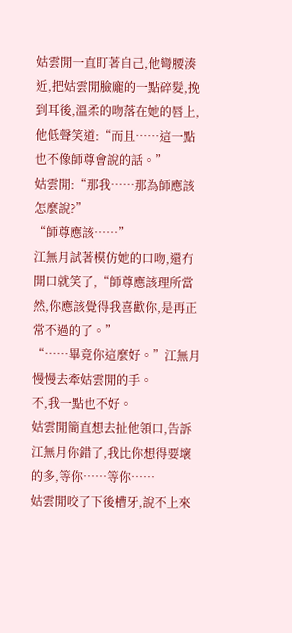姑雲閒一直盯著自己,他彎腰湊近,把姑雲閒臉龐的一點碎髮,挽到耳後,溫柔的吻落在她的唇上,他低聲笑道:“而且……這一點也不像師尊會說的話。”
姑雲閒:“那我……那為師應該怎麼說?”
“師尊應該……”
江無月試著模仿她的口吻,還冇開口就笑了,“師尊應該理所當然,你應該覺得我喜歡你,是再正常不過的了。”
“……畢竟你這麼好。”江無月慢慢去牽姑雲閒的手。
不,我一點也不好。
姑雲閒簡直想去扯他領口,告訴江無月你錯了,我比你想得要壞的多,等你……等你……
姑雲閒咬了下後槽牙,說不上來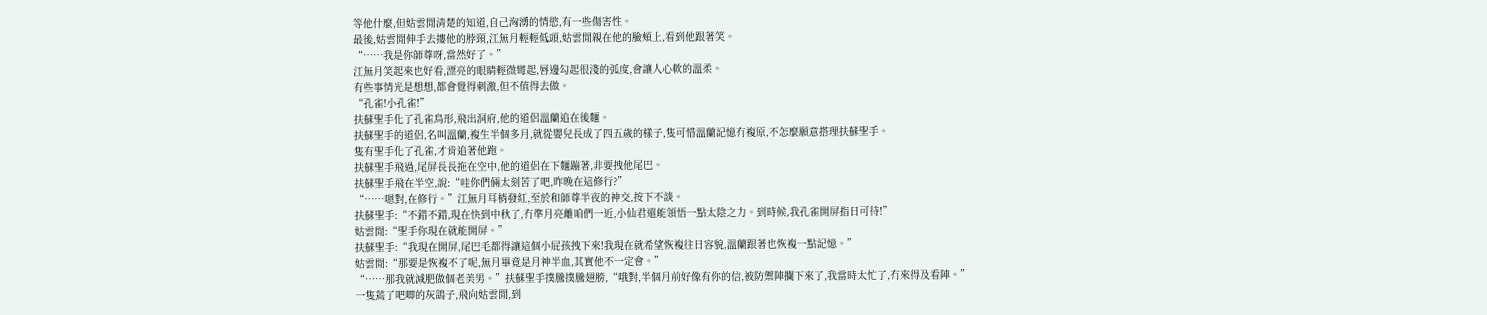等他什麼,但姑雲閒清楚的知道,自己洶湧的情慾,有一些傷害性。
最後,姑雲閒伸手去摟他的脖頸,江無月輕輕低頭,姑雲閒親在他的臉頰上,看到他跟著笑。
“……我是你師尊呀,當然好了。”
江無月笑起來也好看,漂亮的眼睛輕微彎起,唇邊勾起很淺的弧度,會讓人心軟的溫柔。
有些事情光是想想,都會覺得刺激,但不值得去做。
“孔雀!小孔雀!”
扶蘇聖手化了孔雀鳥形,飛出洞府,他的道侶溫蘭追在後麵。
扶蘇聖手的道侶,名叫溫蘭,複生半個多月,就從嬰兒長成了四五歲的樣子,隻可惜溫蘭記憶冇複原,不怎麼願意搭理扶蘇聖手。
隻有聖手化了孔雀,才肯追著他跑。
扶蘇聖手飛過,尾屏長長拖在空中,他的道侶在下麵蹦著,非要拽他尾巴。
扶蘇聖手飛在半空,說:“哇你們倆太刻苦了吧,昨晚在這修行?”
“……嗯對,在修行。”江無月耳梢發紅,至於和師尊半夜的神交,按下不談。
扶蘇聖手:“不錯不錯,現在快到中秋了,冇準月亮離咱們一近,小仙君還能領悟一點太陰之力。到時候,我孔雀開屏指日可待!”
姑雲閒:“聖手你現在就能開屏。”
扶蘇聖手:“我現在開屏,尾巴毛都得讓這個小屁孩拽下來!我現在就希望恢複往日容貌,溫蘭跟著也恢複一點記憶。”
姑雲閒:“那要是恢複不了呢,無月畢竟是月神半血,其實他不一定會。”
“……那我就減肥做個老美男。”扶蘇聖手撲騰撲騰翅膀,“哦對,半個月前好像有你的信,被防禦陣攔下來了,我當時太忙了,冇來得及看陣。”
一隻蔫了吧唧的灰鴿子,飛向姑雲閒,到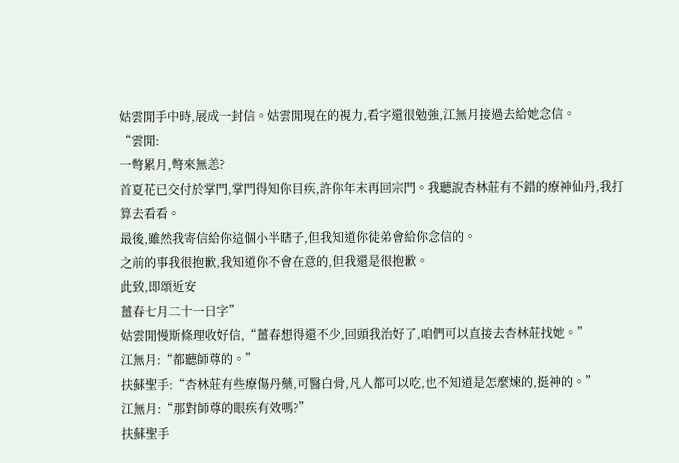姑雲閒手中時,展成一封信。姑雲閒現在的視力,看字還很勉強,江無月接過去給她念信。
“雲閒:
一彆累月,彆來無恙?
首夏花已交付於掌門,掌門得知你目疾,許你年末再回宗門。我聽說杏林莊有不錯的療神仙丹,我打算去看看。
最後,雖然我寄信給你這個小半瞎子,但我知道你徒弟會給你念信的。
之前的事我很抱歉,我知道你不會在意的,但我還是很抱歉。
此致,即頌近安
薑春七月二十一日字”
姑雲閒慢斯條理收好信,“薑春想得還不少,回頭我治好了,咱們可以直接去杏林莊找她。”
江無月:“都聽師尊的。”
扶蘇聖手:“杏林莊有些療傷丹藥,可醫白骨,凡人都可以吃,也不知道是怎麼煉的,挺神的。”
江無月:“那對師尊的眼疾有效嗎?”
扶蘇聖手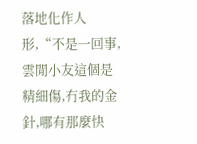落地化作人形,“不是一回事,雲閒小友這個是精細傷,冇我的金針,哪有那麼快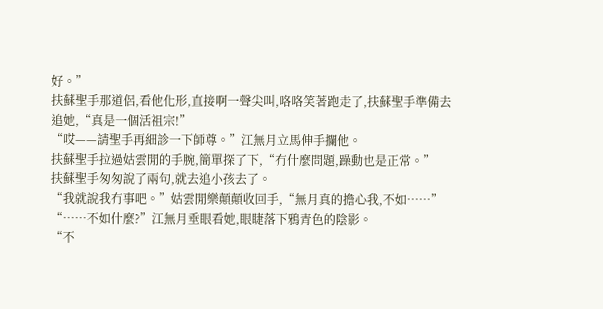好。”
扶蘇聖手那道侶,看他化形,直接啊一聲尖叫,咯咯笑著跑走了,扶蘇聖手準備去追她,“真是一個活祖宗!”
“哎——請聖手再細診一下師尊。”江無月立馬伸手攔他。
扶蘇聖手拉過姑雲閒的手腕,簡單探了下,“冇什麼問題,躁動也是正常。”
扶蘇聖手匆匆說了兩句,就去追小孩去了。
“我就說我冇事吧。”姑雲閒樂顛顛收回手,“無月真的擔心我,不如……”
“……不如什麼?”江無月垂眼看她,眼睫落下鴉青色的陰影。
“不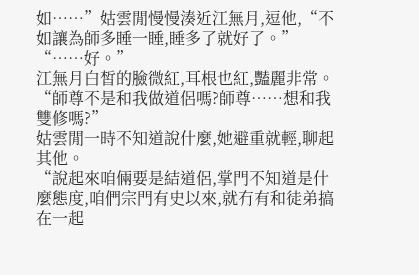如……”姑雲閒慢慢湊近江無月,逗他,“不如讓為師多睡一睡,睡多了就好了。”
“……好。”
江無月白皙的臉微紅,耳根也紅,豔麗非常。
“師尊不是和我做道侶嗎?師尊……想和我雙修嗎?”
姑雲閒一時不知道說什麼,她避重就輕,聊起其他。
“說起來咱倆要是結道侶,掌門不知道是什麼態度,咱們宗門有史以來,就冇有和徒弟搞在一起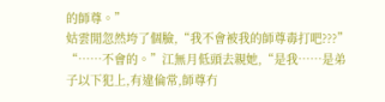的師尊。”
姑雲閒忽然垮了個臉,“我不會被我的師尊毒打吧???”
“……不會的。”江無月低頭去親她,“是我……是弟子以下犯上,有違倫常,師尊冇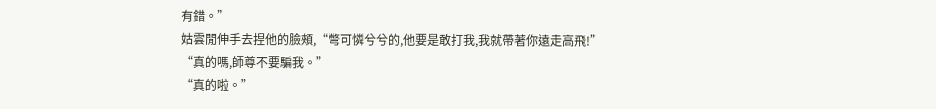有錯。”
姑雲閒伸手去捏他的臉頰,“彆可憐兮兮的,他要是敢打我,我就帶著你遠走高飛!”
“真的嗎,師尊不要騙我。”
“真的啦。”